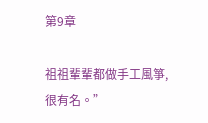第9章

祖祖輩輩都做手工風箏,很有名。”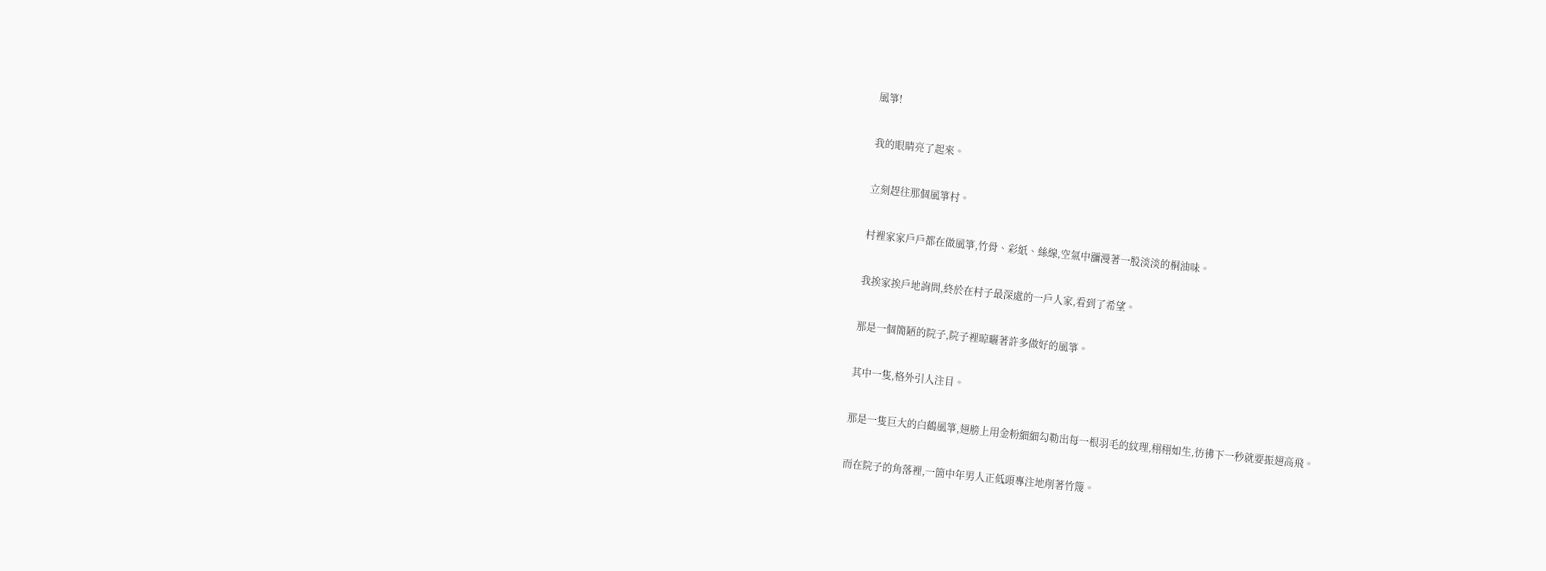風箏!

我的眼睛亮了起來。

立刻趕往那個風箏村。

村裡家家戶戶都在做風箏,竹骨、彩紙、絲線,空氣中瀰漫著一股淡淡的桐油味。

我挨家挨戶地詢問,終於在村子最深處的一戶人家,看到了希望。

那是一個簡陋的院子,院子裡晾曬著許多做好的風箏。

其中一隻,格外引人注目。

那是一隻巨大的白鶴風箏,翅膀上用金粉細細勾勒出每一根羽毛的紋理,栩栩如生,彷彿下一秒就要振翅高飛。

而在院子的角落裡,一箇中年男人正低頭專注地削著竹篾。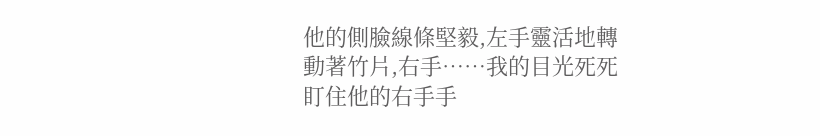他的側臉線條堅毅,左手靈活地轉動著竹片,右手……我的目光死死盯住他的右手手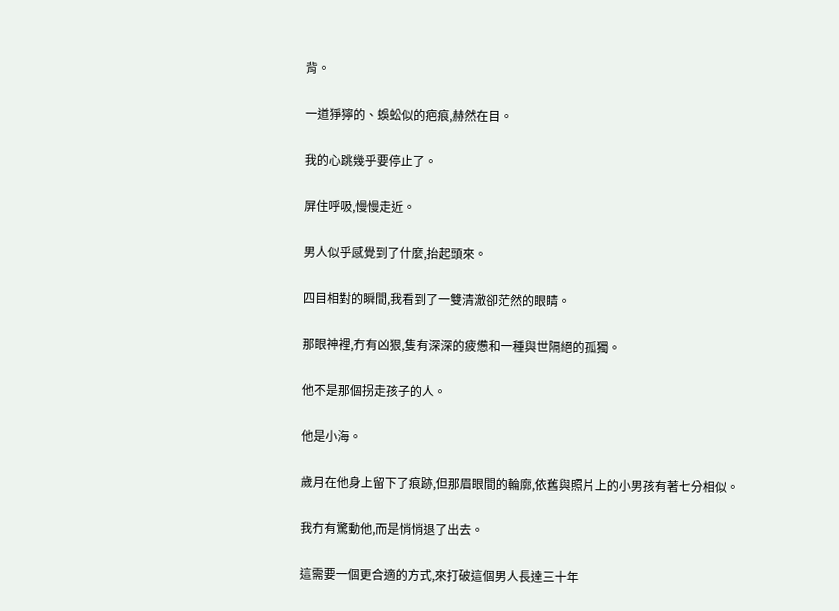背。

一道猙獰的、蜈蚣似的疤痕,赫然在目。

我的心跳幾乎要停止了。

屏住呼吸,慢慢走近。

男人似乎感覺到了什麼,抬起頭來。

四目相對的瞬間,我看到了一雙清澈卻茫然的眼睛。

那眼神裡,冇有凶狠,隻有深深的疲憊和一種與世隔絕的孤獨。

他不是那個拐走孩子的人。

他是小海。

歲月在他身上留下了痕跡,但那眉眼間的輪廓,依舊與照片上的小男孩有著七分相似。

我冇有驚動他,而是悄悄退了出去。

這需要一個更合適的方式,來打破這個男人長達三十年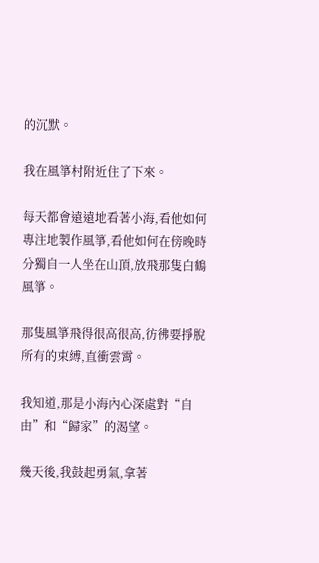的沉默。

我在風箏村附近住了下來。

每天都會遠遠地看著小海,看他如何專注地製作風箏,看他如何在傍晚時分獨自一人坐在山頂,放飛那隻白鶴風箏。

那隻風箏飛得很高很高,彷彿要掙脫所有的束縛,直衝雲霄。

我知道,那是小海內心深處對“自由”和“歸家”的渴望。

幾天後,我鼓起勇氣,拿著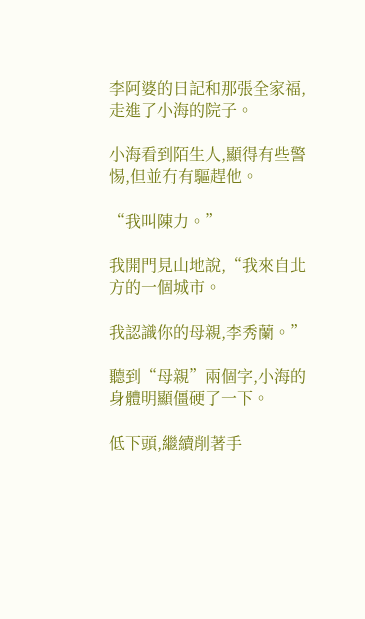李阿婆的日記和那張全家福,走進了小海的院子。

小海看到陌生人,顯得有些警惕,但並冇有驅趕他。

“我叫陳力。”

我開門見山地說,“我來自北方的一個城市。

我認識你的母親,李秀蘭。”

聽到“母親”兩個字,小海的身體明顯僵硬了一下。

低下頭,繼續削著手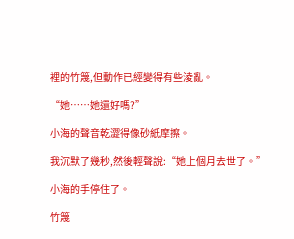裡的竹篾,但動作已經變得有些淩亂。

“她……她還好嗎?”

小海的聲音乾澀得像砂紙摩擦。

我沉默了幾秒,然後輕聲說:“她上個月去世了。”

小海的手停住了。

竹篾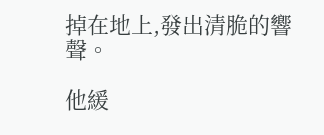掉在地上,發出清脆的響聲。

他緩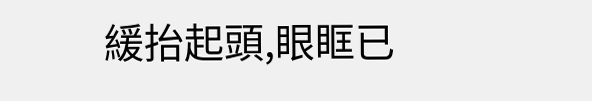緩抬起頭,眼眶已